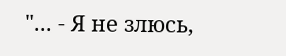"... - Я не злюсь,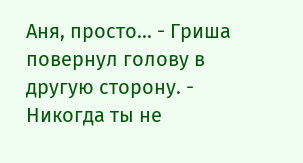Аня, просто... - Гриша повернул голову в другую сторону. - Никогда ты не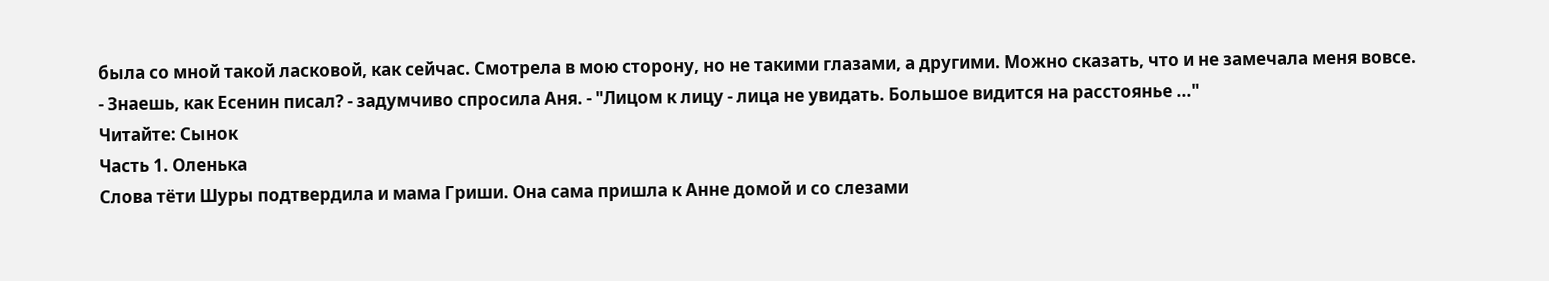была со мной такой ласковой, как сейчас. Смотрела в мою сторону, но не такими глазами, а другими. Можно сказать, что и не замечала меня вовсе.
- Знаешь, как Есенин писал? - задумчиво спросила Аня. - "Лицом к лицу - лица не увидать. Большое видится на расстоянье ..."
Читайте: Сынок
Часть 1. Оленька
Слова тёти Шуры подтвердила и мама Гриши. Она сама пришла к Анне домой и со слезами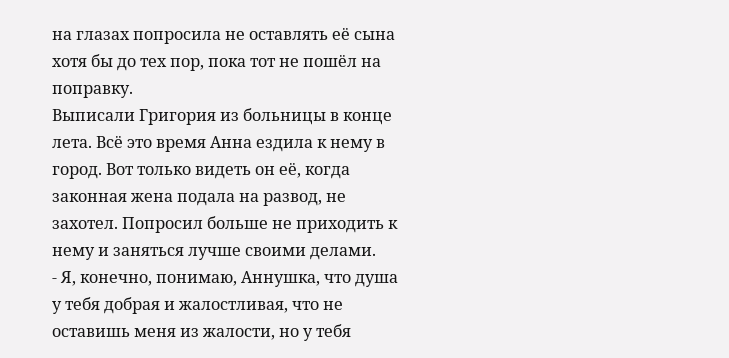на глазах попросила не оставлять её сына хотя бы до тех пор, пока тот не пошёл на поправку.
Выписали Григория из больницы в конце лета. Всё это время Анна ездила к нему в город. Вот только видеть он её, когда законная жена подала на развод, не захотел. Попросил больше не приходить к нему и заняться лучше своими делами.
- Я, конечно, понимаю, Аннушка, что душа у тебя добрая и жалостливая, что не оставишь меня из жалости, но у тебя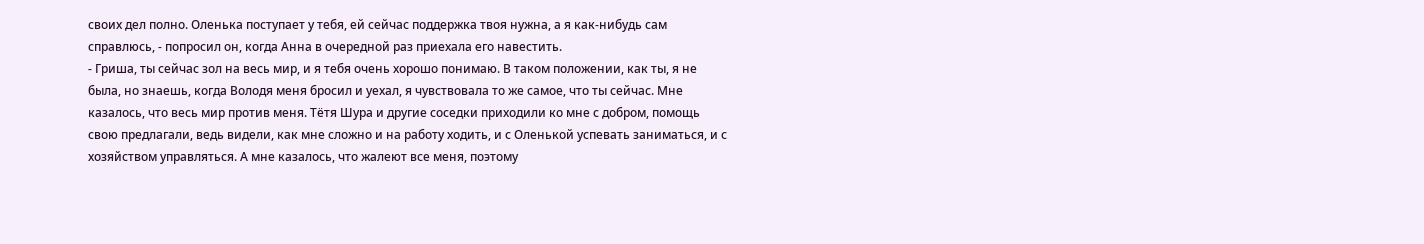своих дел полно. Оленька поступает у тебя, ей сейчас поддержка твоя нужна, а я как-нибудь сам справлюсь, - попросил он, когда Анна в очередной раз приехала его навестить.
- Гриша, ты сейчас зол на весь мир, и я тебя очень хорошо понимаю. В таком положении, как ты, я не была, но знаешь, когда Володя меня бросил и уехал, я чувствовала то же самое, что ты сейчас. Мне казалось, что весь мир против меня. Тётя Шура и другие соседки приходили ко мне с добром, помощь свою предлагали, ведь видели, как мне сложно и на работу ходить, и с Оленькой успевать заниматься, и с хозяйством управляться. А мне казалось, что жалеют все меня, поэтому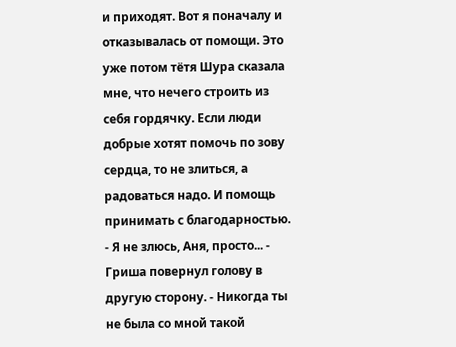и приходят. Вот я поначалу и отказывалась от помощи. Это уже потом тётя Шура сказала мне, что нечего строить из себя гордячку. Если люди добрые хотят помочь по зову сердца, то не злиться, а радоваться надо. И помощь принимать с благодарностью.
- Я не злюсь, Аня, просто... - Гриша повернул голову в другую сторону. - Никогда ты не была со мной такой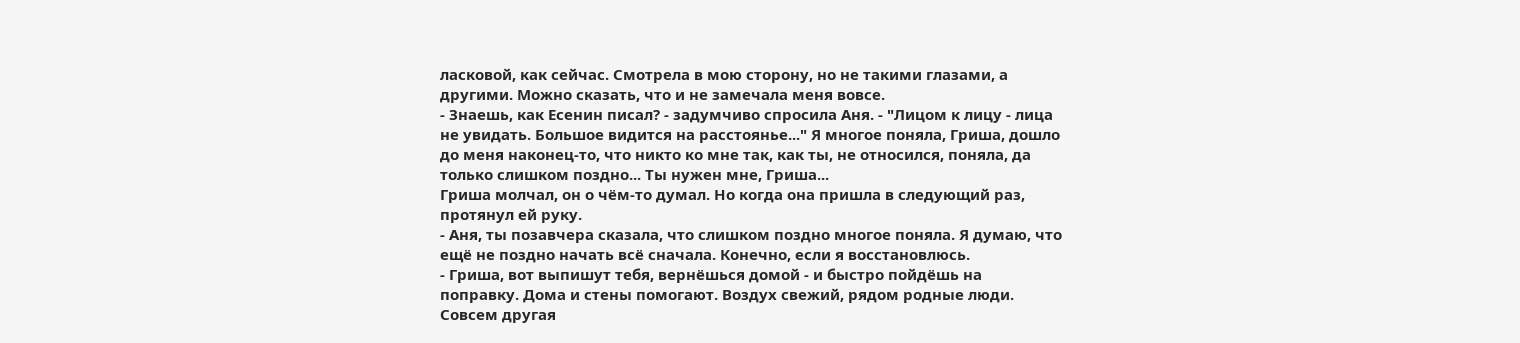ласковой, как сейчас. Смотрела в мою сторону, но не такими глазами, а другими. Можно сказать, что и не замечала меня вовсе.
- Знаешь, как Есенин писал? - задумчиво спросила Аня. - "Лицом к лицу - лица не увидать. Большое видится на расстоянье..." Я многое поняла, Гриша, дошло до меня наконец-то, что никто ко мне так, как ты, не относился, поняла, да только слишком поздно... Ты нужен мне, Гриша...
Гриша молчал, он о чём-то думал. Но когда она пришла в следующий раз, протянул ей руку.
- Аня, ты позавчера сказала, что слишком поздно многое поняла. Я думаю, что ещё не поздно начать всё сначала. Конечно, если я восстановлюсь.
- Гриша, вот выпишут тебя, вернёшься домой - и быстро пойдёшь на поправку. Дома и стены помогают. Воздух свежий, рядом родные люди. Совсем другая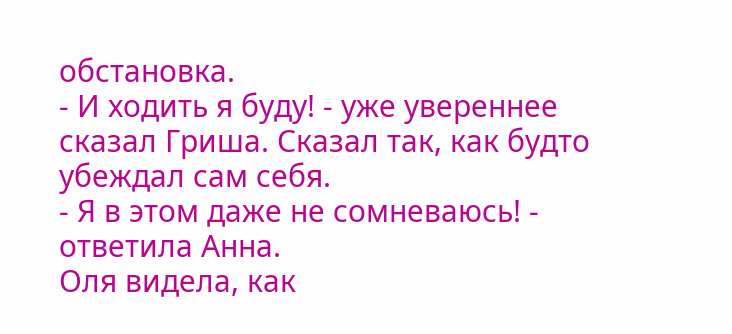обстановка.
- И ходить я буду! - уже увереннее сказал Гриша. Сказал так, как будто убеждал сам себя.
- Я в этом даже не сомневаюсь! - ответила Анна.
Оля видела, как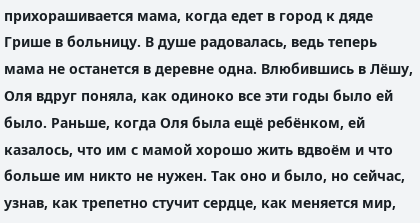прихорашивается мама, когда едет в город к дяде Грише в больницу. В душе радовалась, ведь теперь мама не останется в деревне одна. Влюбившись в Лёшу, Оля вдруг поняла, как одиноко все эти годы было ей было. Раньше, когда Оля была ещё ребёнком, ей казалось, что им с мамой хорошо жить вдвоём и что больше им никто не нужен. Так оно и было, но сейчас, узнав, как трепетно стучит сердце, как меняется мир,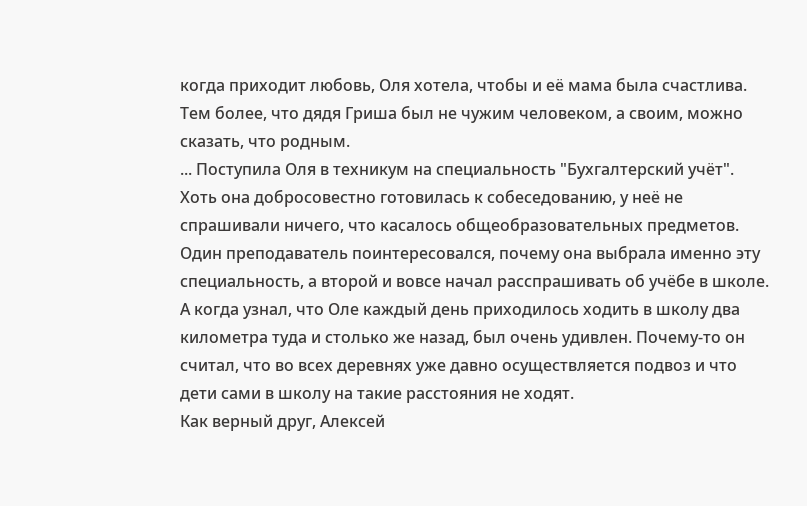когда приходит любовь, Оля хотела, чтобы и её мама была счастлива. Тем более, что дядя Гриша был не чужим человеком, а своим, можно сказать, что родным.
... Поступила Оля в техникум на специальность "Бухгалтерский учёт". Хоть она добросовестно готовилась к собеседованию, у неё не спрашивали ничего, что касалось общеобразовательных предметов. Один преподаватель поинтересовался, почему она выбрала именно эту специальность, а второй и вовсе начал расспрашивать об учёбе в школе. А когда узнал, что Оле каждый день приходилось ходить в школу два километра туда и столько же назад, был очень удивлен. Почему-то он считал, что во всех деревнях уже давно осуществляется подвоз и что дети сами в школу на такие расстояния не ходят.
Как верный друг, Алексей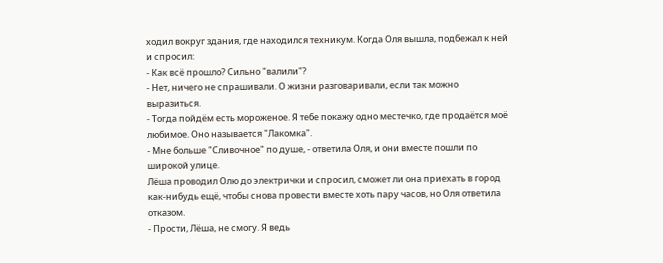ходил вокруг здания, где находился техникум. Когда Оля вышла, подбежал к ней и спросил:
- Как всё прошло? Сильно "валили"?
- Нет, ничего не спрашивали. О жизни разговаривали, если так можно выразиться.
- Тогда пойдём есть мороженое. Я тебе покажу одно местечко, где продаётся моё любимое. Оно называется "Лакомка".
- Мне больше "Сливочное" по душе, - ответила Оля, и они вместе пошли по широкой улице.
Лёша проводил Олю до электрички и спросил, сможет ли она приехать в город как-нибудь ещё, чтобы снова провести вместе хоть пару часов, но Оля ответила отказом.
- Прости, Лёша, не смогу. Я ведь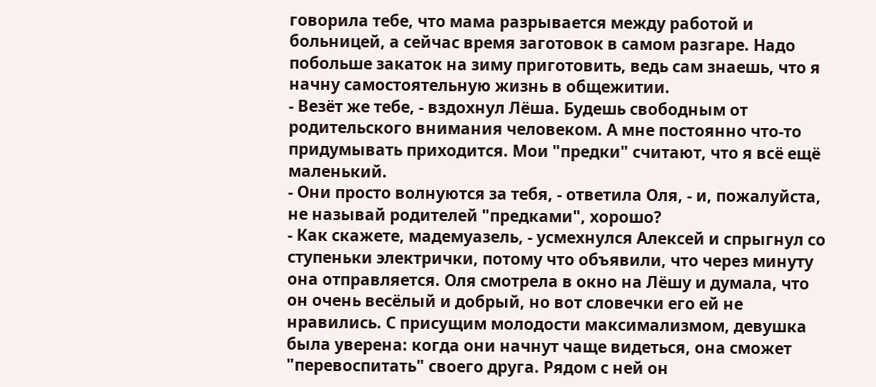говорила тебе, что мама разрывается между работой и больницей, а сейчас время заготовок в самом разгаре. Надо побольше закаток на зиму приготовить, ведь сам знаешь, что я начну самостоятельную жизнь в общежитии.
- Везёт же тебе, - вздохнул Лёша. Будешь свободным от родительского внимания человеком. А мне постоянно что-то придумывать приходится. Мои "предки" считают, что я всё ещё маленький.
- Они просто волнуются за тебя, - ответила Оля, - и, пожалуйста, не называй родителей "предками", хорошо?
- Как скажете, мадемуазель, - усмехнулся Алексей и спрыгнул со ступеньки электрички, потому что объявили, что через минуту она отправляется. Оля смотрела в окно на Лёшу и думала, что он очень весёлый и добрый, но вот словечки его ей не нравились. С присущим молодости максимализмом, девушка была уверена: когда они начнут чаще видеться, она сможет "перевоспитать" своего друга. Рядом с ней он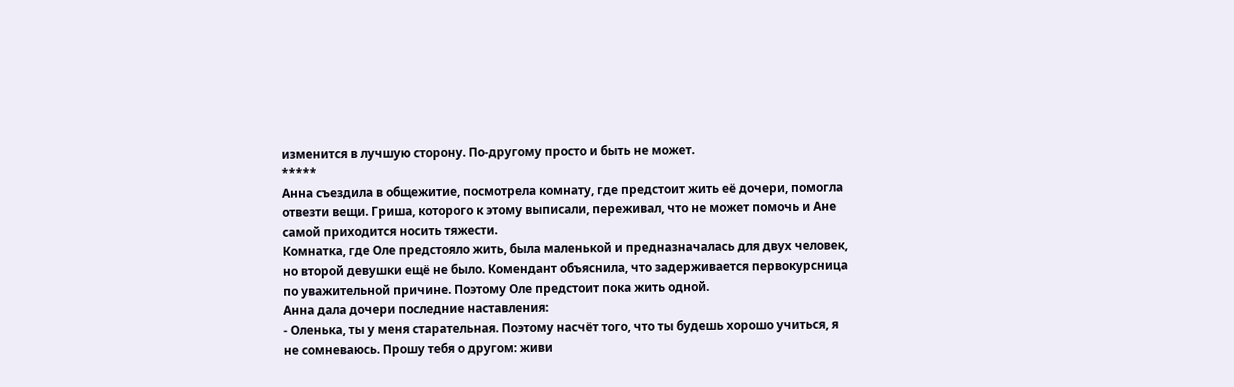изменится в лучшую сторону. По-другому просто и быть не может.
*****
Анна съездила в общежитие, посмотрела комнату, где предстоит жить её дочери, помогла отвезти вещи. Гриша, которого к этому выписали, переживал, что не может помочь и Ане самой приходится носить тяжести.
Комнатка, где Оле предстояло жить, была маленькой и предназначалась для двух человек, но второй девушки ещё не было. Комендант объяснила, что задерживается первокурсница по уважительной причине. Поэтому Оле предстоит пока жить одной.
Анна дала дочери последние наставления:
- Оленька, ты у меня старательная. Поэтому насчёт того, что ты будешь хорошо учиться, я не сомневаюсь. Прошу тебя о другом: живи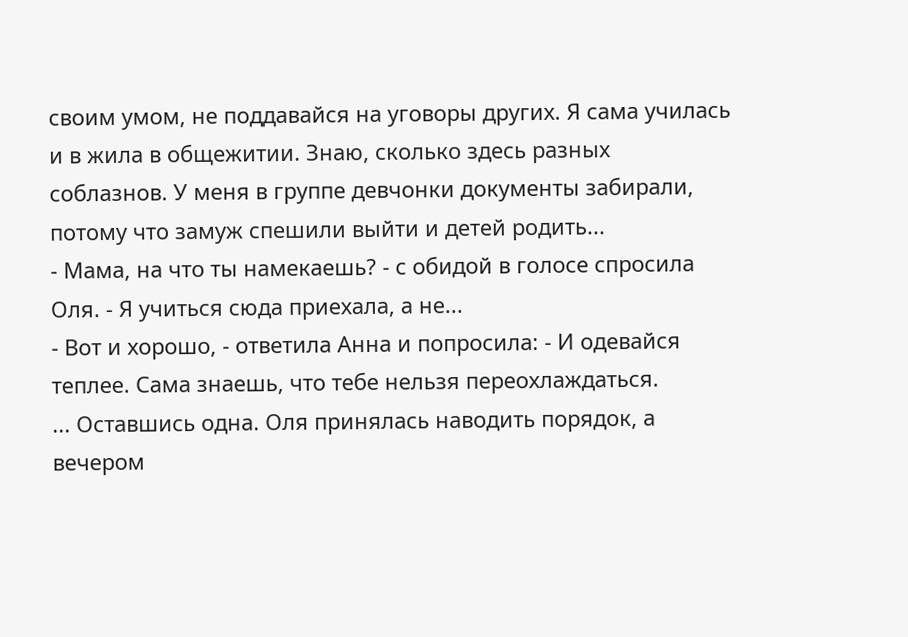своим умом, не поддавайся на уговоры других. Я сама училась и в жила в общежитии. Знаю, сколько здесь разных соблазнов. У меня в группе девчонки документы забирали, потому что замуж спешили выйти и детей родить...
- Мама, на что ты намекаешь? - с обидой в голосе спросила Оля. - Я учиться сюда приехала, а не...
- Вот и хорошо, - ответила Анна и попросила: - И одевайся теплее. Сама знаешь, что тебе нельзя переохлаждаться.
... Оставшись одна. Оля принялась наводить порядок, а вечером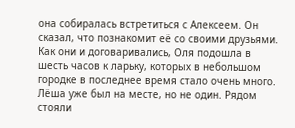она собиралась встретиться с Алексеем. Он сказал, что познакомит её со своими друзьями.
Как они и договаривались, Оля подошла в шесть часов к ларьку, которых в небольшом городке в последнее время стало очень много. Лёша уже был на месте, но не один. Рядом стояли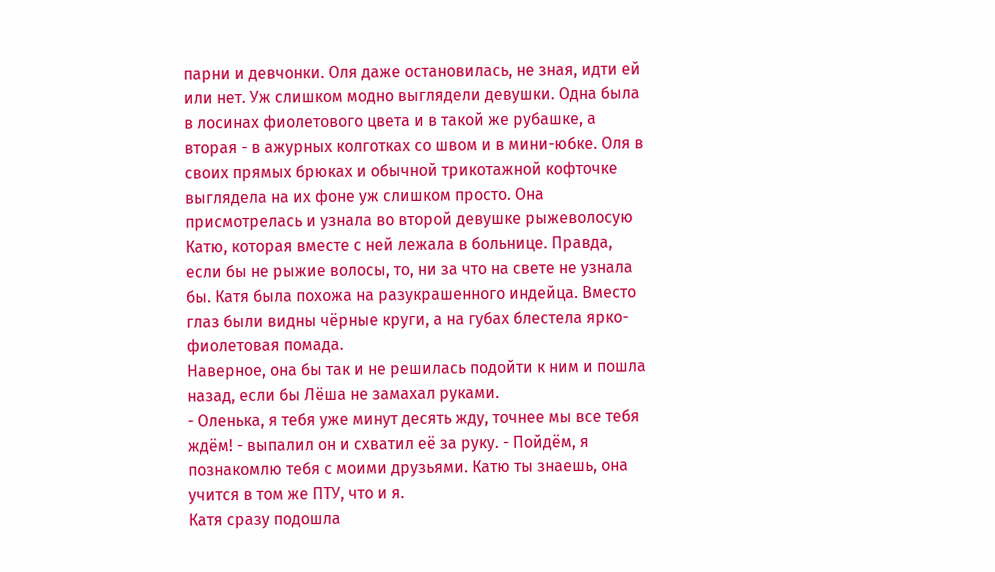парни и девчонки. Оля даже остановилась, не зная, идти ей или нет. Уж слишком модно выглядели девушки. Одна была в лосинах фиолетового цвета и в такой же рубашке, а вторая - в ажурных колготках со швом и в мини-юбке. Оля в своих прямых брюках и обычной трикотажной кофточке выглядела на их фоне уж слишком просто. Она присмотрелась и узнала во второй девушке рыжеволосую Катю, которая вместе с ней лежала в больнице. Правда, если бы не рыжие волосы, то, ни за что на свете не узнала бы. Катя была похожа на разукрашенного индейца. Вместо глаз были видны чёрные круги, а на губах блестела ярко-фиолетовая помада.
Наверное, она бы так и не решилась подойти к ним и пошла назад, если бы Лёша не замахал руками.
- Оленька, я тебя уже минут десять жду, точнее мы все тебя ждём! - выпалил он и схватил её за руку. - Пойдём, я познакомлю тебя с моими друзьями. Катю ты знаешь, она учится в том же ПТУ, что и я.
Катя сразу подошла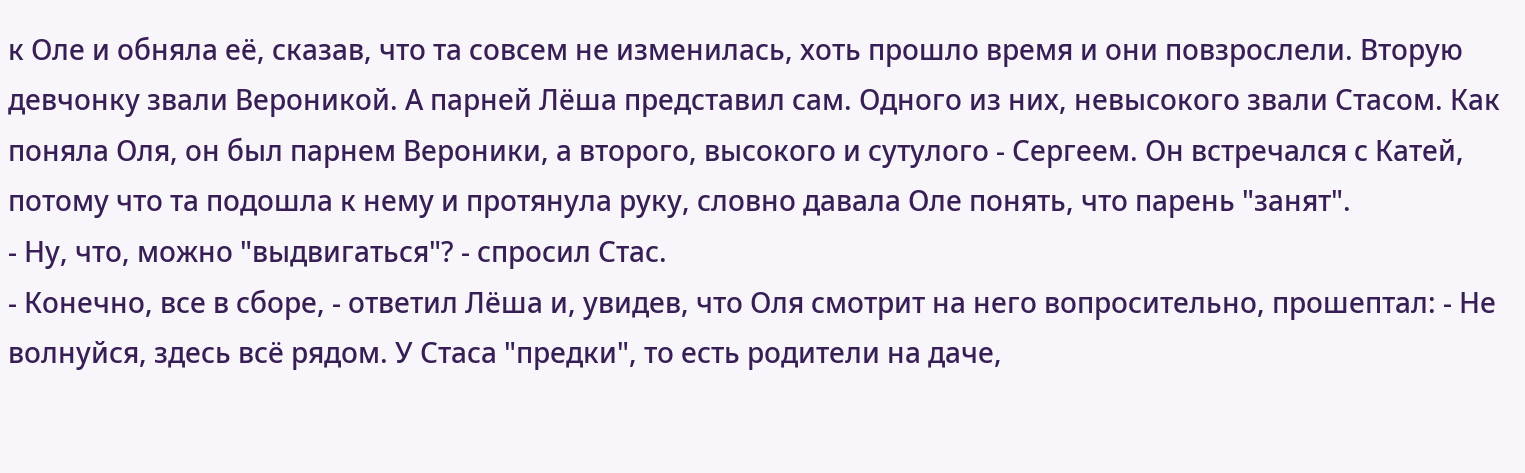к Оле и обняла её, сказав, что та совсем не изменилась, хоть прошло время и они повзрослели. Вторую девчонку звали Вероникой. А парней Лёша представил сам. Одного из них, невысокого звали Стасом. Как поняла Оля, он был парнем Вероники, а второго, высокого и сутулого - Сергеем. Он встречался с Катей, потому что та подошла к нему и протянула руку, словно давала Оле понять, что парень "занят".
- Ну, что, можно "выдвигаться"? - спросил Стас.
- Конечно, все в сборе, - ответил Лёша и, увидев, что Оля смотрит на него вопросительно, прошептал: - Не волнуйся, здесь всё рядом. У Стаса "предки", то есть родители на даче,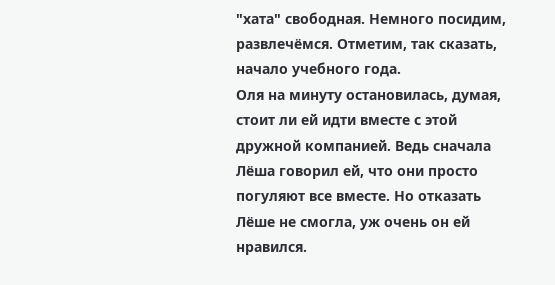"хата" свободная. Немного посидим, развлечёмся. Отметим, так сказать, начало учебного года.
Оля на минуту остановилась, думая, стоит ли ей идти вместе с этой дружной компанией. Ведь сначала Лёша говорил ей, что они просто погуляют все вместе. Но отказать Лёше не смогла, уж очень он ей нравился.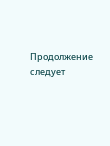Продолжение следует